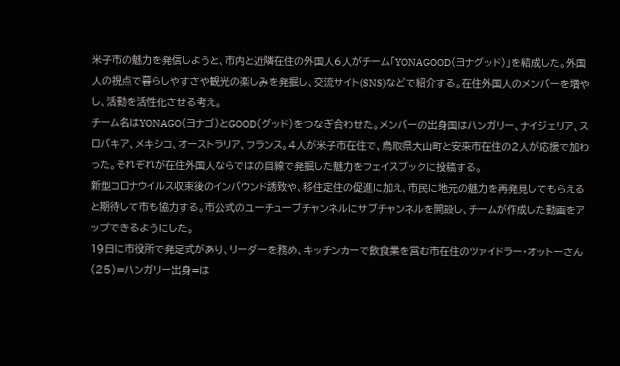米子市の魅力を発信しようと、市内と近隣在住の外国人6人がチーム「YONAGOOD(ヨナグッド)」を結成した。外国人の視点で暮らしやすさや観光の楽しみを発掘し、交流サイト(SNS)などで紹介する。在住外国人のメンバーを増やし、活動を活性化させる考え。
チーム名はYONAGO(ヨナゴ)とGOOD(グッド)をつなぎ合わせた。メンバーの出身国はハンガリー、ナイジェリア、スロバキア、メキシコ、オーストラリア、フランス。4人が米子市在住で、鳥取県大山町と安来市在住の2人が応援で加わった。それぞれが在住外国人ならではの目線で発掘した魅力をフェイスブックに投稿する。
新型コロナウイルス収束後のインバウンド誘致や、移住定住の促進に加え、市民に地元の魅力を再発見してもらえると期待して市も協力する。市公式のユーチューブチャンネルにサブチャンネルを開設し、チームが作成した動画をアップできるようにした。
19日に市役所で発足式があり、リーダーを務め、キッチンカーで飲食業を営む市在住のツァイドラー・オットーさん(25)=ハンガリー出身=は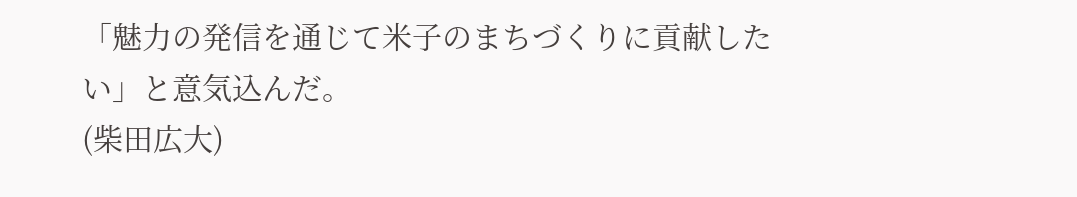「魅力の発信を通じて米子のまちづくりに貢献したい」と意気込んだ。
(柴田広大)